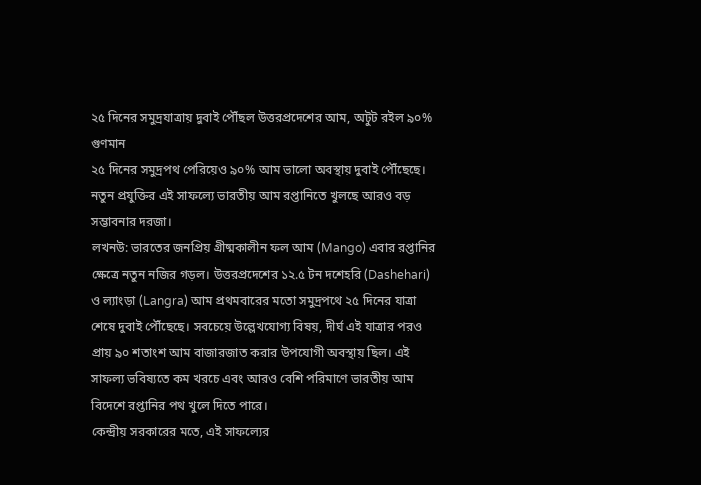২৫ দিনের সমুদ্রযাত্রায় দুবাই পৌঁছল উত্তরপ্রদেশের আম, অটুট রইল ৯০% গুণমান
২৫ দিনের সমুদ্রপথ পেরিয়েও ৯০% আম ভালো অবস্থায় দুবাই পৌঁছেছে। নতুন প্রযুক্তির এই সাফল্যে ভারতীয় আম রপ্তানিতে খুলছে আরও বড় সম্ভাবনার দরজা।
লখনউ: ভারতের জনপ্রিয় গ্রীষ্মকালীন ফল আম (Mango) এবার রপ্তানির ক্ষেত্রে নতুন নজির গড়ল। উত্তরপ্রদেশের ১২.৫ টন দশেহরি (Dashehari) ও ল্যাংড়া (Langra) আম প্রথমবারের মতো সমুদ্রপথে ২৫ দিনের যাত্রা শেষে দুবাই পৌঁছেছে। সবচেয়ে উল্লেখযোগ্য বিষয়, দীর্ঘ এই যাত্রার পরও প্রায় ৯০ শতাংশ আম বাজারজাত করার উপযোগী অবস্থায় ছিল। এই সাফল্য ভবিষ্যতে কম খরচে এবং আরও বেশি পরিমাণে ভারতীয় আম বিদেশে রপ্তানির পথ খুলে দিতে পারে।
কেন্দ্রীয় সরকারের মতে, এই সাফল্যের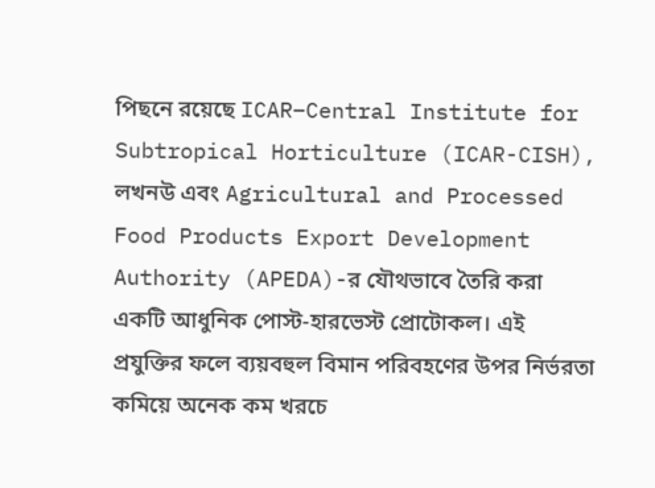পিছনে রয়েছে ICAR–Central Institute for Subtropical Horticulture (ICAR-CISH), লখনউ এবং Agricultural and Processed Food Products Export Development Authority (APEDA)-র যৌথভাবে তৈরি করা একটি আধুনিক পোস্ট-হারভেস্ট প্রোটোকল। এই প্রযুক্তির ফলে ব্যয়বহুল বিমান পরিবহণের উপর নির্ভরতা কমিয়ে অনেক কম খরচে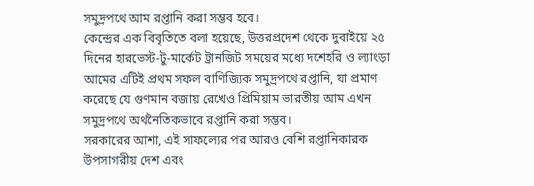সমুদ্রপথে আম রপ্তানি করা সম্ভব হবে।
কেন্দ্রের এক বিবৃতিতে বলা হয়েছে, উত্তরপ্রদেশ থেকে দুবাইয়ে ২৫ দিনের হারভেস্ট-টু-মার্কেট ট্রানজিট সময়ের মধ্যে দশেহরি ও ল্যাংড়া আমের এটিই প্রথম সফল বাণিজ্যিক সমুদ্রপথে রপ্তানি, যা প্রমাণ করেছে যে গুণমান বজায় রেখেও প্রিমিয়াম ভারতীয় আম এখন সমুদ্রপথে অর্থনৈতিকভাবে রপ্তানি করা সম্ভব।
সরকারের আশা, এই সাফল্যের পর আরও বেশি রপ্তানিকারক উপসাগরীয় দেশ এবং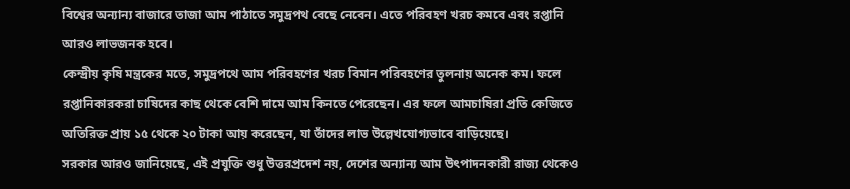বিশ্বের অন্যান্য বাজারে তাজা আম পাঠাতে সমুদ্রপথ বেছে নেবেন। এতে পরিবহণ খরচ কমবে এবং রপ্তানি আরও লাভজনক হবে।
কেন্দ্রীয় কৃষি মন্ত্রকের মতে, সমুদ্রপথে আম পরিবহণের খরচ বিমান পরিবহণের তুলনায় অনেক কম। ফলে রপ্তানিকারকরা চাষিদের কাছ থেকে বেশি দামে আম কিনতে পেরেছেন। এর ফলে আমচাষিরা প্রতি কেজিতে অতিরিক্ত প্রায় ১৫ থেকে ২০ টাকা আয় করেছেন, যা তাঁদের লাভ উল্লেখযোগ্যভাবে বাড়িয়েছে।
সরকার আরও জানিয়েছে, এই প্রযুক্তি শুধু উত্তরপ্রদেশ নয়, দেশের অন্যান্য আম উৎপাদনকারী রাজ্য থেকেও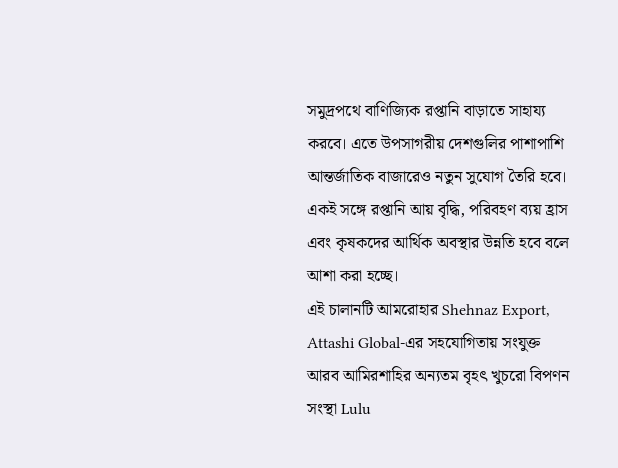সমুদ্রপথে বাণিজ্যিক রপ্তানি বাড়াতে সাহায্য করবে। এতে উপসাগরীয় দেশগুলির পাশাপাশি আন্তর্জাতিক বাজারেও নতুন সুযোগ তৈরি হবে। একই সঙ্গে রপ্তানি আয় বৃদ্ধি, পরিবহণ ব্যয় হ্রাস এবং কৃষকদের আর্থিক অবস্থার উন্নতি হবে বলে আশা করা হচ্ছে।
এই চালানটি আমরোহার Shehnaz Export, Attashi Global-এর সহযোগিতায় সংযুক্ত আরব আমিরশাহির অন্যতম বৃহৎ খুচরো বিপণন সংস্থা Lulu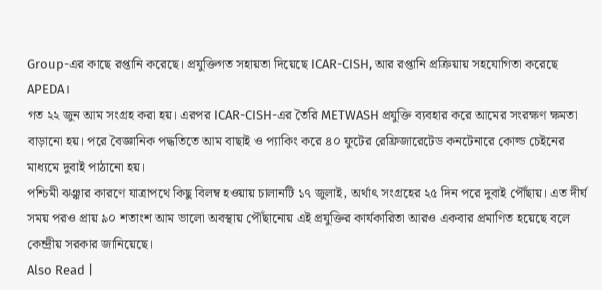Group-এর কাছে রপ্তানি করেছে। প্রযুক্তিগত সহায়তা দিয়েছে ICAR-CISH, আর রপ্তানি প্রক্রিয়ায় সহযোগিতা করেছে APEDA।
গত ২২ জুন আম সংগ্রহ করা হয়। এরপর ICAR-CISH-এর তৈরি METWASH প্রযুক্তি ব্যবহার করে আমের সংরক্ষণ ক্ষমতা বাড়ানো হয়। পরে বৈজ্ঞানিক পদ্ধতিতে আম বাছাই ও প্যাকিং করে ৪০ ফুটের রেফ্রিজারেটেড কনটেনারে কোল্ড চেইনের মাধ্যমে দুবাই পাঠানো হয়।
পশ্চিমী ঝঞ্ঝার কারণে যাত্রাপথে কিছু বিলম্ব হওয়ায় চালানটি ১৭ জুলাই, অর্থাৎ সংগ্রহের ২৫ দিন পরে দুবাই পৌঁছায়। এত দীর্ঘ সময় পরও প্রায় ৯০ শতাংশ আম ভালো অবস্থায় পৌঁছানোয় এই প্রযুক্তির কার্যকারিতা আরও একবার প্রমাণিত হয়েছে বলে কেন্দ্রীয় সরকার জানিয়েছে।
Also Read |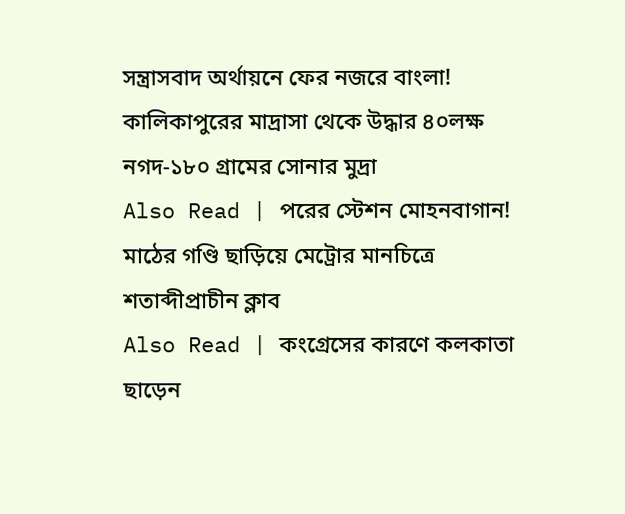সন্ত্রাসবাদ অর্থায়নে ফের নজরে বাংলা! কালিকাপুরের মাদ্রাসা থেকে উদ্ধার ৪০লক্ষ নগদ-১৮০ গ্রামের সোনার মুদ্রা
Also Read | পরের স্টেশন মোহনবাগান! মাঠের গণ্ডি ছাড়িয়ে মেট্রোর মানচিত্রে শতাব্দীপ্রাচীন ক্লাব
Also Read | কংগ্রেসের কারণে কলকাতা ছাড়েন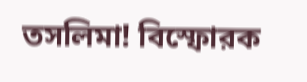তসলিমা! বিস্ফোরক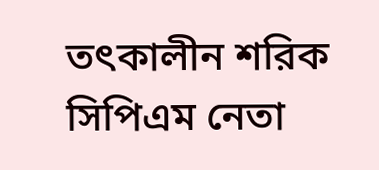তৎকালীন শরিক সিপিএম নেতা